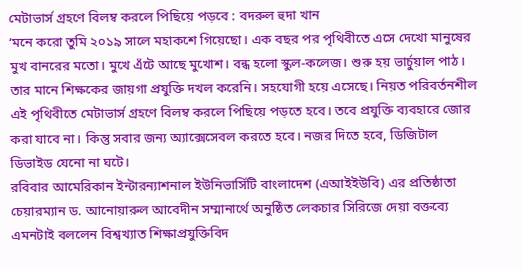মেটাভার্স গ্রহণে বিলম্ব করলে পিছিয়ে পড়বে : বদরুল হুদা খান
‘মনে করো তুমি ২০১৯ সালে মহাকশে গিয়েছো। এক বছর পর পৃথিবীতে এসে দেখো মানুষের মুখ বানরের মতো। মুখে এঁটে আছে মুখোশ। বন্ধ হলো স্কুল-কলেজ। শুরু হয় ভার্চুয়াল পাঠ। তার মানে শিক্ষকের জায়গা প্রযুক্তি দখল করেনি। সহযোগী হয়ে এসেছে। নিয়ত পরিবর্তনশীল এই পৃথিবীতে মেটাভার্স গ্রহণে বিলম্ব করলে পিছিয়ে পড়তে হবে। তবে প্রযুক্তি ব্যবহারে জোর করা যাবে না। কিন্তু সবার জন্য অ্যাক্সেসেবল করতে হবে। নজর দিতে হবে, ডিজিটাল ডিভাইড যেনো না ঘটে।
রবিবার আমেরিকান ইন্টারন্যাশনাল ইউনিভার্সিটি বাংলাদেশ (এআইইউবি) এর প্রতিষ্ঠাতা চেয়ারম্যান ড. আনোয়ারুল আবেদীন সম্মানার্থে অনুষ্ঠিত লেকচার সিরিজে দেয়া বক্তব্যে এমনটাই বললেন বিশ্বখ্যাত শিক্ষাপ্রযুক্তিবিদ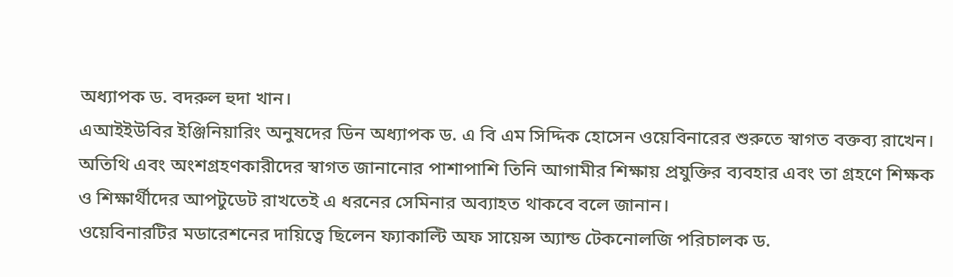অধ্যাপক ড. বদরুল হুদা খান।
এআইইউবির ইঞ্জিনিয়ারিং অনুষদের ডিন অধ্যাপক ড. এ বি এম সিদ্দিক হোসেন ওয়েবিনারের শুরুতে স্বাগত বক্তব্য রাখেন। অতিথি এবং অংশগ্রহণকারীদের স্বাগত জানানোর পাশাপাশি তিনি আগামীর শিক্ষায় প্রযুক্তির ব্যবহার এবং তা গ্রহণে শিক্ষক ও শিক্ষার্থীদের আপটুডেট রাখতেই এ ধরনের সেমিনার অব্যাহত থাকবে বলে জানান।
ওয়েবিনারটির মডারেশনের দায়িত্বে ছিলেন ফ্যাকাল্টি অফ সায়েন্স অ্যান্ড টেকনোলজি পরিচালক ড.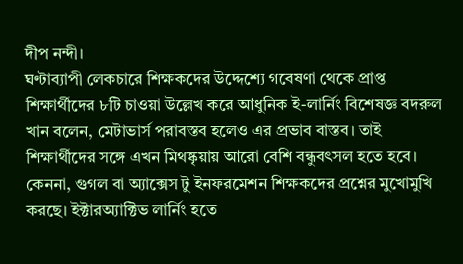দীপ নন্দী।
ঘণ্টাব্যাপী লেকচারে শিক্ষকদের উদ্দেশ্যে গবেষণা থেকে প্রাপ্ত শিক্ষার্থীদের ৮টি চাওয়া উল্লেখ করে আধুনিক ই-লার্নিং বিশেষজ্ঞ বদরুল খান বলেন, মেটাভার্স পরাবস্তব হলেও এর প্রভাব বাস্তব। তাই শিক্ষার্থীদের সঙ্গে এখন মিথষ্কৃয়ায় আরো বেশি বন্ধুবৎসল হতে হবে। কেননা, গুগল বা অ্যাক্সেস টু ইনফরমেশন শিক্ষকদের প্রশ্নের মুখোমুখি করছে। ইক্টারঅ্যাক্টিভ লার্নিং হতে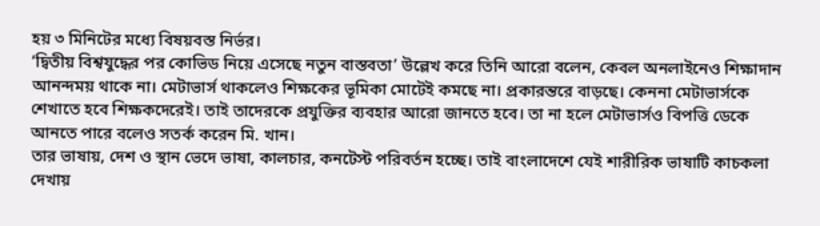হয় ৩ মিনিটের মধ্যে বিষয়বস্ত নির্ভর।
‘দ্বিতীয় বিশ্বযুদ্ধের পর কোভিড নিয়ে এসেছে নতুন বাস্তবতা’ উল্লেখ করে তিনি আরো বলেন, কেবল অনলাইনেও শিক্ষাদান আনন্দময় থাকে না। মেটাভার্স থাকলেও শিক্ষকের ভূমিকা মোটেই কমছে না। প্রকারন্তরে বাড়ছে। কেননা মেটাভার্সকে শেখাতে হবে শিক্ষকদেরেই। তাই তাদেরকে প্রযুক্তির ব্যবহার আরো জানতে হবে। তা না হলে মেটাভার্সও বিপত্তি ডেকে আনতে পারে বলেও সতর্ক করেন মি. খান।
তার ভাষায়, দেশ ও স্থান ভেদে ভাষা, কালচার, কনটেস্ট পরিবর্তন হচ্ছে। তাই বাংলাদেশে যেই শারীরিক ভাষাটি কাচকলা দেখায়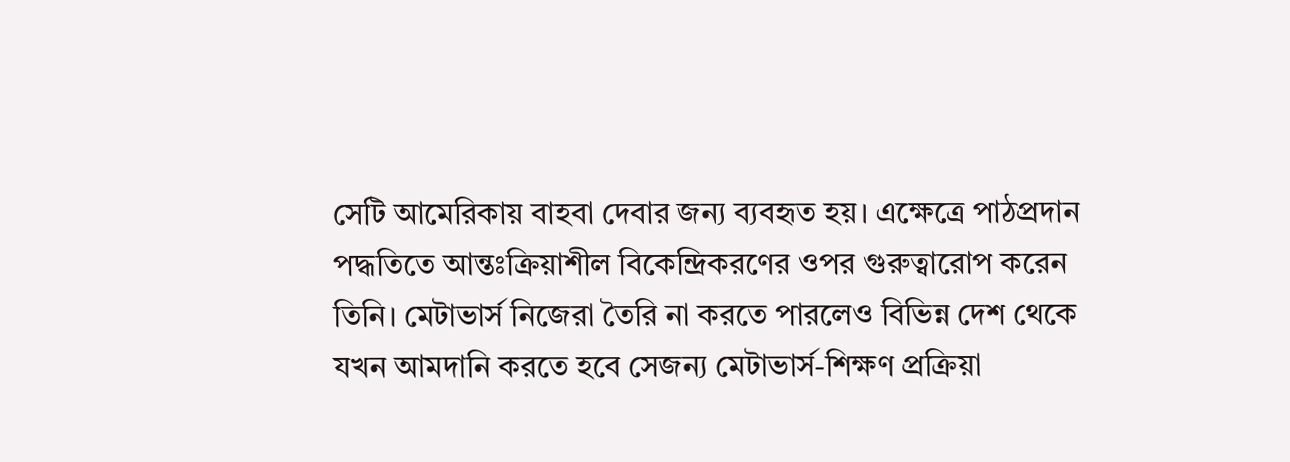সেটি আমেরিকায় বাহবা দেবার জন্য ব্যবহৃত হয়। এক্ষেত্রে পাঠপ্রদান পদ্ধতিতে আন্তঃক্রিয়াশীল বিকেন্দ্রিকরণের ওপর গুরুত্বারোপ করেন তিনি। মেটাভার্স নিজেরা তৈরি না করতে পারলেও বিভিন্ন দেশ থেকে যখন আমদানি করতে হবে সেজন্য মেটাভার্স-শিক্ষণ প্রক্রিয়া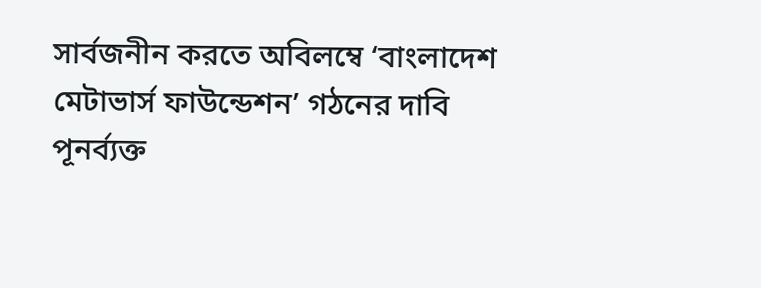সার্বজনীন করতে অবিলম্বে ‘বাংলাদেশ মেটাভার্স ফাউন্ডেশন’ গঠনের দাবি পূনর্ব্যক্ত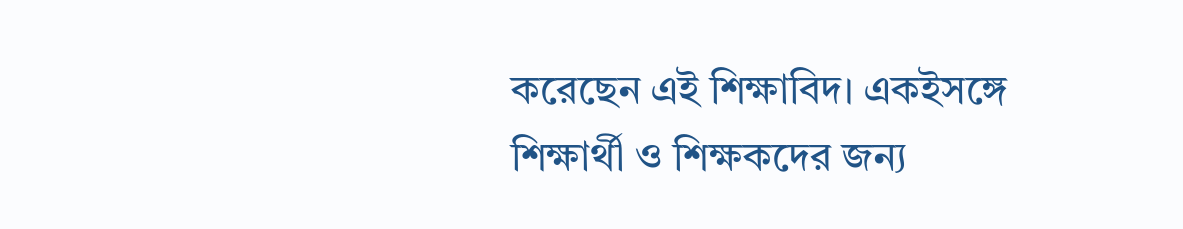করেছেন এই শিক্ষাবিদ। একইসঙ্গে শিক্ষার্থী ও শিক্ষকদের জন্য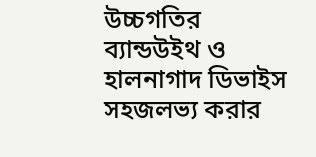উচ্চগতির ব্যান্ডউইথ ও হালনাগাদ ডিভাইস সহজলভ্য করার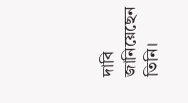দাবি জানিয়েছেন তিনি।